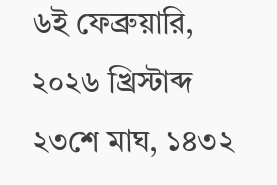৬ই ফেব্রুয়ারি, ২০২৬ খ্রিস্টাব্দ
২৩শে মাঘ, ১৪৩২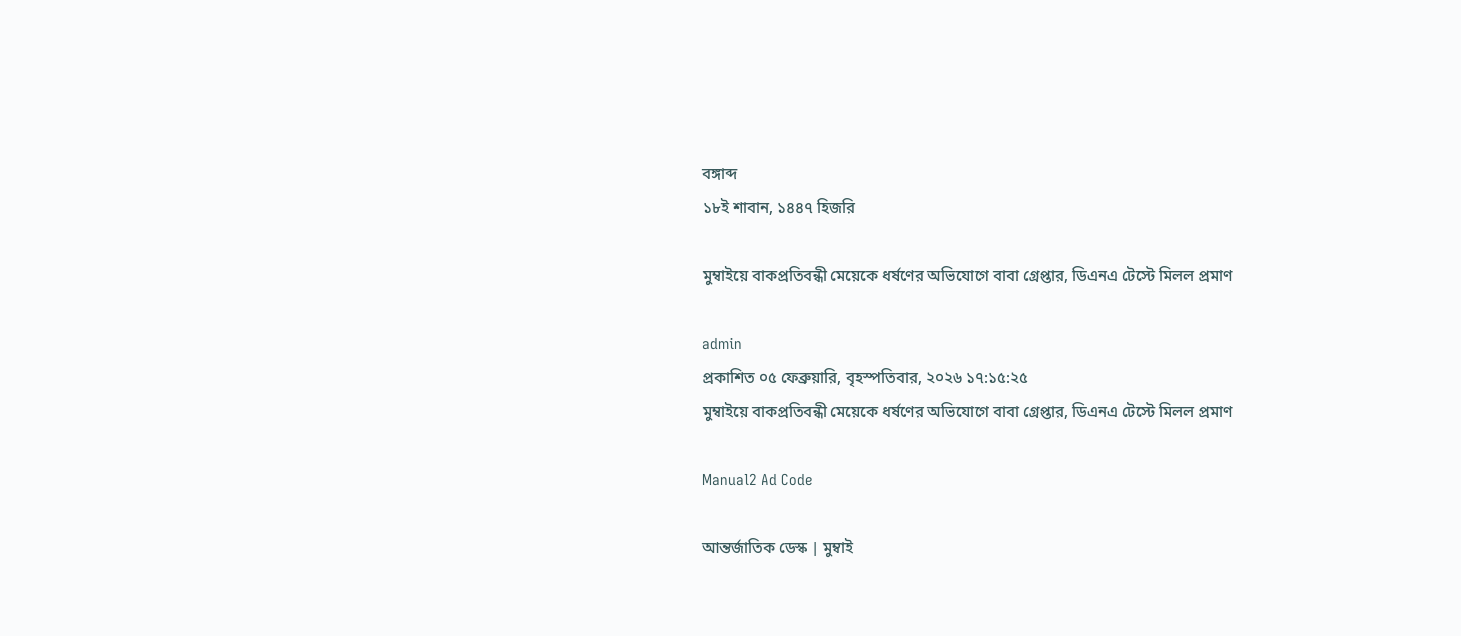বঙ্গাব্দ
১৮ই শাবান, ১৪৪৭ হিজরি

মুম্বাইয়ে বাকপ্রতিবন্ধী মেয়েকে ধর্ষণের অভিযোগে বাবা গ্রেপ্তার, ডিএনএ টেস্টে মিলল প্রমাণ

admin
প্রকাশিত ০৫ ফেব্রুয়ারি, বৃহস্পতিবার, ২০২৬ ১৭:১৫:২৫
মুম্বাইয়ে বাকপ্রতিবন্ধী মেয়েকে ধর্ষণের অভিযোগে বাবা গ্রেপ্তার, ডিএনএ টেস্টে মিলল প্রমাণ

Manual2 Ad Code

আন্তর্জাতিক ডেস্ক | মুম্বাই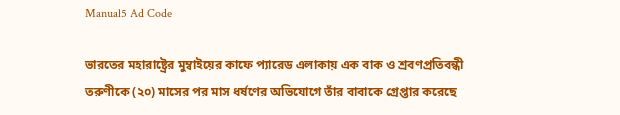Manual5 Ad Code

ভারতের মহারাষ্ট্রের মুম্বাইয়ের কাফে প্যারেড এলাকায় এক বাক ও শ্রবণপ্রতিবন্ধী তরুণীকে (২০) মাসের পর মাস ধর্ষণের অভিযোগে তাঁর বাবাকে গ্রেপ্তার করেছে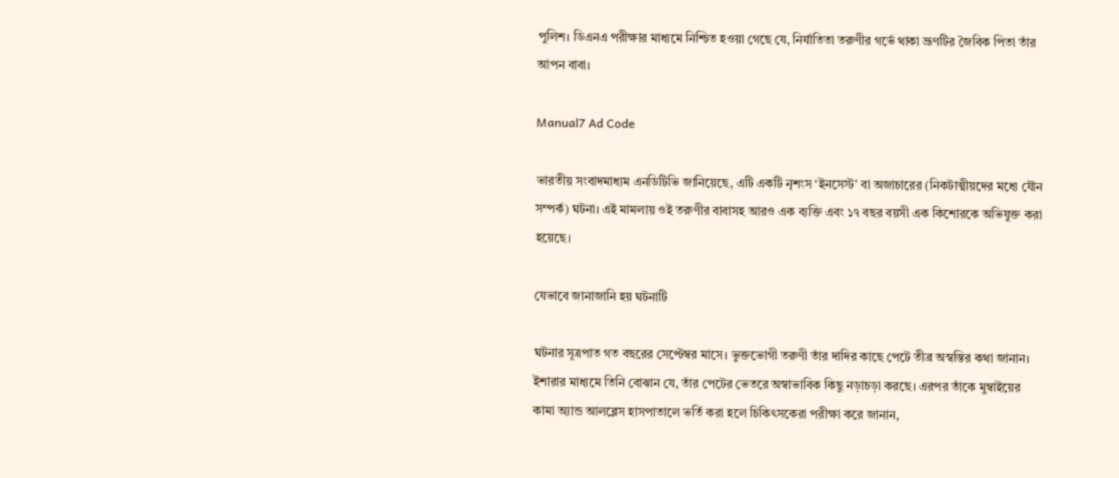পুলিশ। ডিএনএ পরীক্ষার মাধ্যমে নিশ্চিত হওয়া গেছে যে, নির্যাতিতা তরুণীর গর্ভে থাকা ভ্রূণটির জৈবিক পিতা তাঁর আপন বাবা।

Manual7 Ad Code

ভারতীয় সংবাদমাধ্যম এনডিটিভি জানিয়েছে, এটি একটি নৃশংস ‘ইনসেস্ট’ বা অজাচারের (নিকটাত্মীয়দের মধ্যে যৌন সম্পর্ক) ঘটনা। এই মামলায় ওই তরুণীর বাবাসহ আরও এক ব্যক্তি এবং ১৭ বছর বয়সী এক কিশোরকে অভিযুক্ত করা হয়েছে।

যেভাবে জানাজানি হয় ঘটনাটি

ঘটনার সূত্রপাত গত বছরের সেপ্টেম্বর মাসে। ভুক্তভোগী তরুণী তাঁর দাদির কাছে পেটে তীব্র অস্বস্তির কথা জানান। ইশারার মাধ্যমে তিনি বোঝান যে, তাঁর পেটের ভেতরে অস্বাভাবিক কিছু নড়াচড়া করছে। এরপর তাঁকে মুম্বাইয়ের কামা অ্যান্ড আলব্লেস হাসপাতালে ভর্তি করা হলে চিকিৎসকেরা পরীক্ষা করে জানান,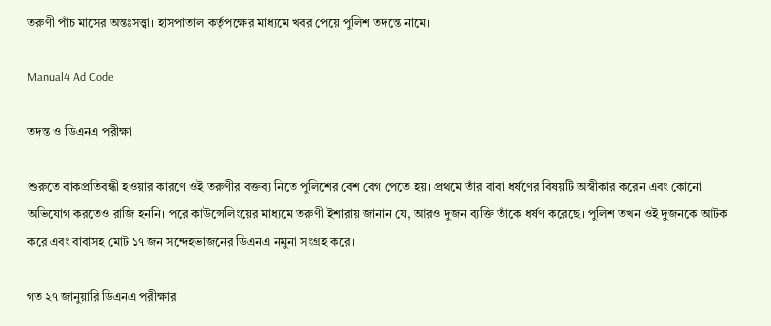তরুণী পাঁচ মাসের অন্তঃসত্ত্বা। হাসপাতাল কর্তৃপক্ষের মাধ্যমে খবর পেয়ে পুলিশ তদন্তে নামে।

Manual4 Ad Code

তদন্ত ও ডিএনএ পরীক্ষা

শুরুতে বাকপ্রতিবন্ধী হওয়ার কারণে ওই তরুণীর বক্তব্য নিতে পুলিশের বেশ বেগ পেতে হয়। প্রথমে তাঁর বাবা ধর্ষণের বিষয়টি অস্বীকার করেন এবং কোনো অভিযোগ করতেও রাজি হননি। পরে কাউন্সেলিংয়ের মাধ্যমে তরুণী ইশারায় জানান যে, আরও দুজন ব্যক্তি তাঁকে ধর্ষণ করেছে। পুলিশ তখন ওই দুজনকে আটক করে এবং বাবাসহ মোট ১৭ জন সন্দেহভাজনের ডিএনএ নমুনা সংগ্রহ করে।

গত ২৭ জানুয়ারি ডিএনএ পরীক্ষার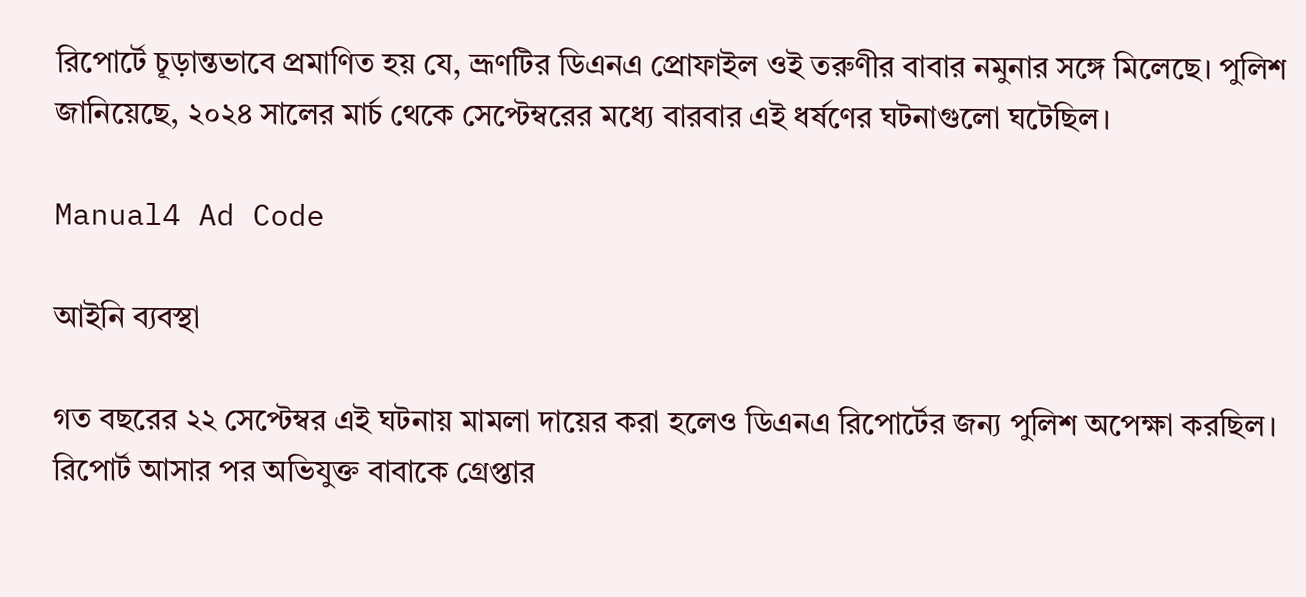রিপোর্টে চূড়ান্তভাবে প্রমাণিত হয় যে, ভ্রূণটির ডিএনএ প্রোফাইল ওই তরুণীর বাবার নমুনার সঙ্গে মিলেছে। পুলিশ জানিয়েছে, ২০২৪ সালের মার্চ থেকে সেপ্টেম্বরের মধ্যে বারবার এই ধর্ষণের ঘটনাগুলো ঘটেছিল।

Manual4 Ad Code

আইনি ব্যবস্থা

গত বছরের ২২ সেপ্টেম্বর এই ঘটনায় মামলা দায়ের করা হলেও ডিএনএ রিপোর্টের জন্য পুলিশ অপেক্ষা করছিল। রিপোর্ট আসার পর অভিযুক্ত বাবাকে গ্রেপ্তার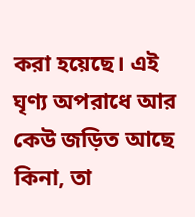করা হয়েছে। এই ঘৃণ্য অপরাধে আর কেউ জড়িত আছে কিনা, তা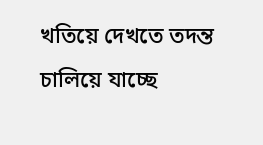খতিয়ে দেখতে তদন্ত চালিয়ে যাচ্ছে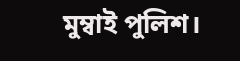মুম্বাই পুলিশ।